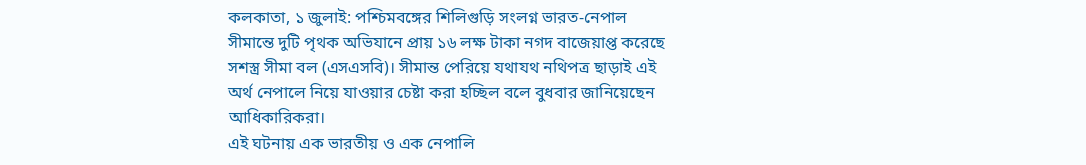কলকাতা, ১ জুলাই: পশ্চিমবঙ্গের শিলিগুড়ি সংলগ্ন ভারত-নেপাল সীমান্তে দুটি পৃথক অভিযানে প্রায় ১৬ লক্ষ টাকা নগদ বাজেয়াপ্ত করেছে সশস্ত্র সীমা বল (এসএসবি)। সীমান্ত পেরিয়ে যথাযথ নথিপত্র ছাড়াই এই অর্থ নেপালে নিয়ে যাওয়ার চেষ্টা করা হচ্ছিল বলে বুধবার জানিয়েছেন আধিকারিকরা।
এই ঘটনায় এক ভারতীয় ও এক নেপালি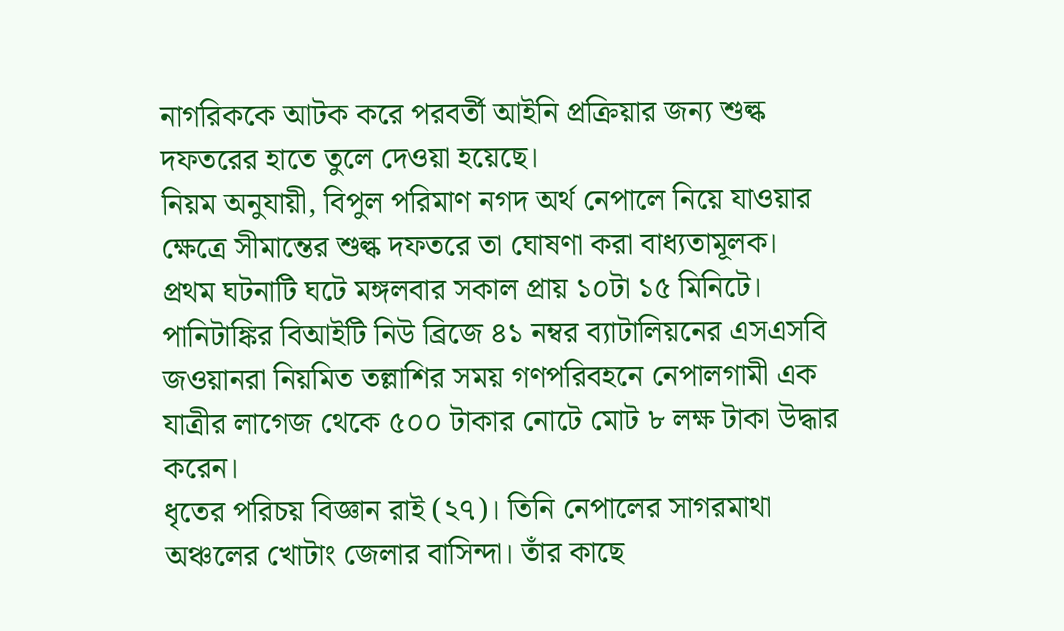নাগরিককে আটক করে পরবর্তী আইনি প্রক্রিয়ার জন্য শুল্ক দফতরের হাতে তুলে দেওয়া হয়েছে।
নিয়ম অনুযায়ী, বিপুল পরিমাণ নগদ অর্থ নেপালে নিয়ে যাওয়ার ক্ষেত্রে সীমান্তের শুল্ক দফতরে তা ঘোষণা করা বাধ্যতামূলক।
প্রথম ঘটনাটি ঘটে মঙ্গলবার সকাল প্রায় ১০টা ১৫ মিনিটে। পানিটাঙ্কির বিআইটি নিউ ব্রিজে ৪১ নম্বর ব্যাটালিয়নের এসএসবি জওয়ানরা নিয়মিত তল্লাশির সময় গণপরিবহনে নেপালগামী এক যাত্রীর লাগেজ থেকে ৫০০ টাকার নোটে মোট ৮ লক্ষ টাকা উদ্ধার করেন।
ধৃতের পরিচয় বিজ্ঞান রাই (২৭)। তিনি নেপালের সাগরমাথা অঞ্চলের খোটাং জেলার বাসিন্দা। তাঁর কাছে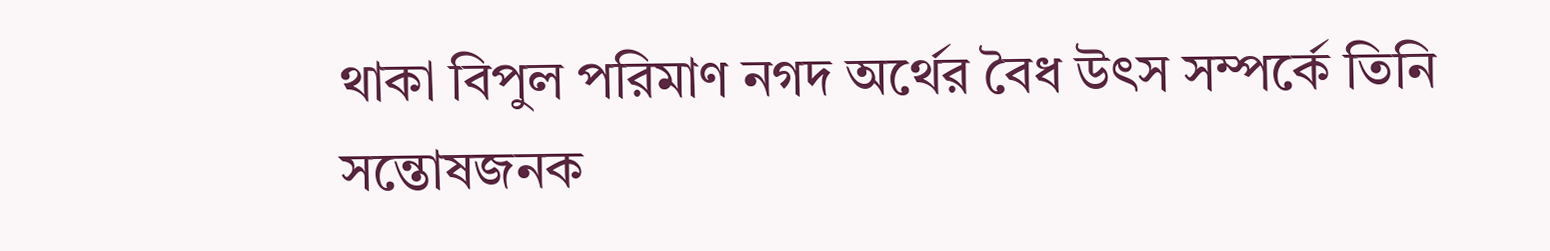থাকা বিপুল পরিমাণ নগদ অর্থের বৈধ উৎস সম্পর্কে তিনি সন্তোষজনক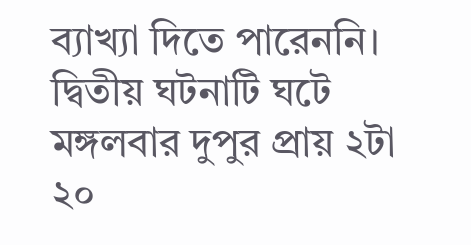ব্যাখ্যা দিতে পারেননি।
দ্বিতীয় ঘটনাটি ঘটে মঙ্গলবার দুপুর প্রায় ২টা ২০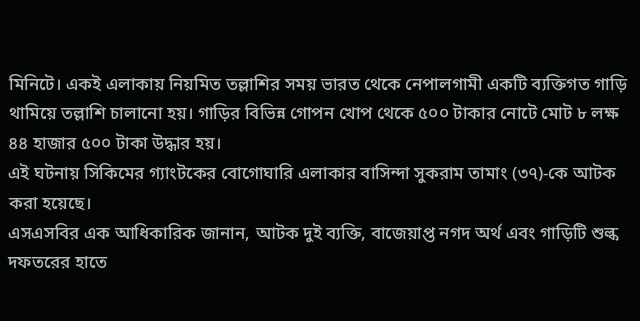মিনিটে। একই এলাকায় নিয়মিত তল্লাশির সময় ভারত থেকে নেপালগামী একটি ব্যক্তিগত গাড়ি থামিয়ে তল্লাশি চালানো হয়। গাড়ির বিভিন্ন গোপন খোপ থেকে ৫০০ টাকার নোটে মোট ৮ লক্ষ ৪৪ হাজার ৫০০ টাকা উদ্ধার হয়।
এই ঘটনায় সিকিমের গ্যাংটকের বোগোঘারি এলাকার বাসিন্দা সুকরাম তামাং (৩৭)-কে আটক করা হয়েছে।
এসএসবির এক আধিকারিক জানান, আটক দুই ব্যক্তি, বাজেয়াপ্ত নগদ অর্থ এবং গাড়িটি শুল্ক দফতরের হাতে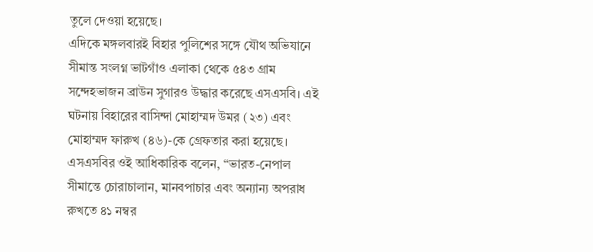তুলে দেওয়া হয়েছে।
এদিকে মঙ্গলবারই বিহার পুলিশের সঙ্গে যৌথ অভিযানে সীমান্ত সংলগ্ন ভাটগাঁও এলাকা থেকে ৫৪৩ গ্রাম সন্দেহভাজন ব্রাউন সুগারও উদ্ধার করেছে এসএসবি। এই ঘটনায় বিহারের বাসিন্দা মোহাম্মদ উমর (২৩) এবং মোহাম্মদ ফারুখ (৪৬)-কে গ্রেফতার করা হয়েছে।
এসএসবির ওই আধিকারিক বলেন, “ভারত-নেপাল সীমান্তে চোরাচালান, মানবপাচার এবং অন্যান্য অপরাধ রুখতে ৪১ নম্বর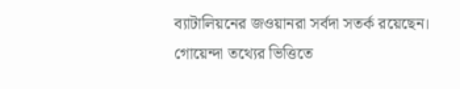ব্যাটালিয়নের জওয়ানরা সর্বদা সতর্ক রয়েছেন। গোয়েন্দা তথ্যের ভিত্তিতে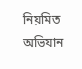নিয়মিত অভিযান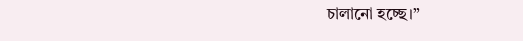চালানো হচ্ছে।”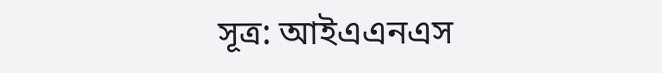সূত্র: আইএএনএস